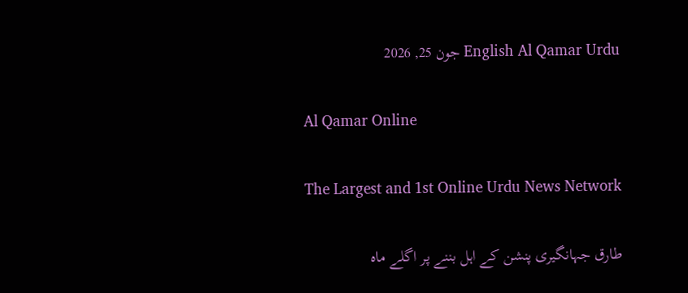English Al Qamar Urdu جون 25, 2026

Al Qamar Online

The Largest and 1st Online Urdu News Network

طارق جہانگیری پنشن کے اہل بننے پر اگلے ماہ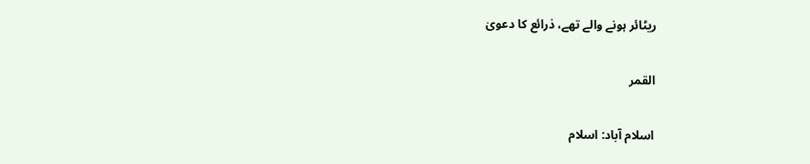ریٹائر ہونے والے تھے، ذرائع کا دعویٰ

القمر

اسلام آباد: اسلام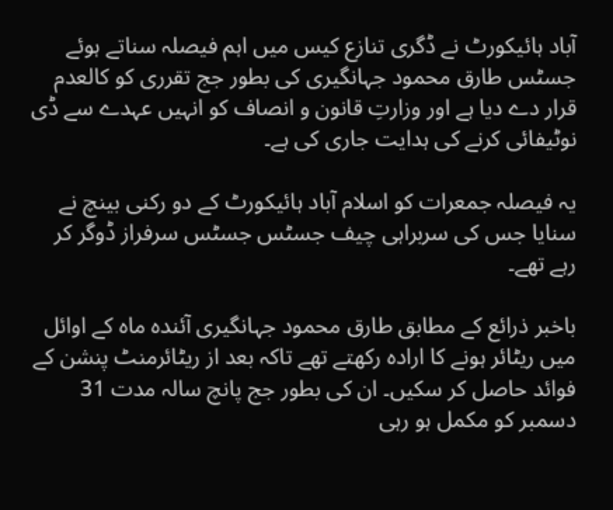آباد ہائیکورٹ نے ڈگری تنازع کیس میں اہم فیصلہ سناتے ہوئے جسٹس طارق محمود جہانگیری کی بطور جج تقرری کو کالعدم قرار دے دیا ہے اور وزارتِ قانون و انصاف کو انہیں عہدے سے ڈی نوٹیفائی کرنے کی ہدایت جاری کی ہے۔

یہ فیصلہ جمعرات کو اسلام آباد ہائیکورٹ کے دو رکنی بینچ نے سنایا جس کی سربراہی چیف جسٹس جسٹس سرفراز ڈوگر کر رہے تھے۔

باخبر ذرائع کے مطابق طارق محمود جہانگیری آئندہ ماہ کے اوائل میں ریٹائر ہونے کا ارادہ رکھتے تھے تاکہ بعد از ریٹائرمنٹ پنشن کے فوائد حاصل کر سکیں۔ ان کی بطور جج پانچ سالہ مدت 31 دسمبر کو مکمل ہو رہی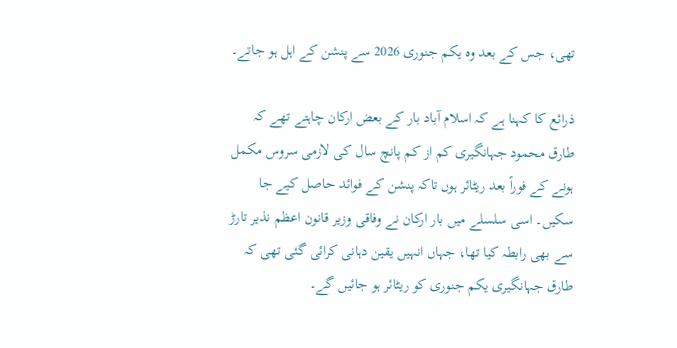تھی، جس کے بعد وہ یکم جنوری 2026 سے پنشن کے اہل ہو جاتے۔

ذرائع کا کہنا ہے کہ اسلام آباد بار کے بعض ارکان چاہتے تھے کہ طارق محمود جہانگیری کم از کم پانچ سال کی لازمی سروس مکمل ہونے کے فوراً بعد ریٹائر ہوں تاکہ پنشن کے فوائد حاصل کیے جا سکیں۔ اسی سلسلے میں بار ارکان نے وفاقی وزیر قانون اعظم نذیر تارڑ سے بھی رابطہ کیا تھا، جہاں انہیں یقین دہانی کرائی گئی تھی کہ طارق جہانگیری یکم جنوری کو ریٹائر ہو جائیں گے۔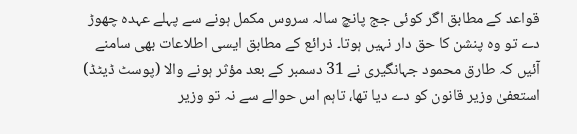قواعد کے مطابق اگر کوئی جج پانچ سالہ سروس مکمل ہونے سے پہلے عہدہ چھوڑ دے تو وہ پنشن کا حق دار نہیں ہوتا۔ ذرائع کے مطابق ایسی اطلاعات بھی سامنے آئیں کہ طارق محمود جہانگیری نے 31 دسمبر کے بعد مؤثر ہونے والا (پوسٹ ڈیٹڈ) استعفیٰ وزیر قانون کو دے دیا تھا، تاہم اس حوالے سے نہ تو وزیر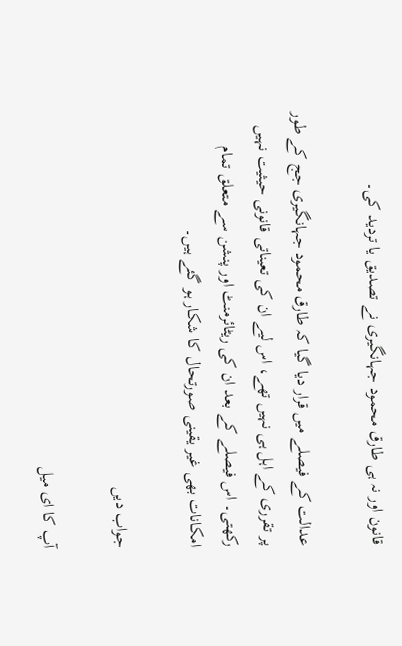قانون اور نہ ہی طارق محمود جہانگیری نے تصدیق یا تردید کی۔

عدالت کے فیصلے میں قرار دیا گیا کہ طارق محمود جہانگیری جج کے طور پر تقرری کے اہل ہی نہیں تھے، اس لیے ان کی تعیناتی قانونی حیثیت نہیں رکھتی۔ اس فیصلے کے بعد ان کی ریٹائرمنٹ اور پنشن سے متعلق تمام امکانات بھی غیر یقینی صورتحال کا شکار ہو گئے ہیں۔

جواب دیں

آپ کا ای میل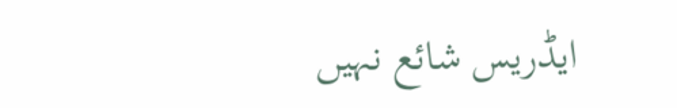ایڈریس شائع نہیں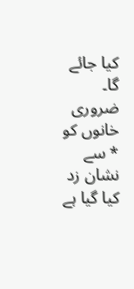کیا جائے گا۔ ضروری خانوں کو * سے نشان زد کیا گیا ہے